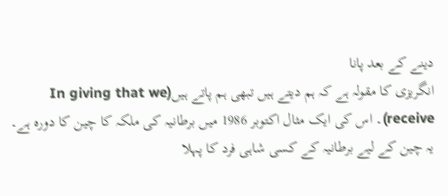دینے کے بعد پانا
انگریزی کا مقولہ ہے کہ ہم دیتے ہیں تبھی ہم پاتے ہیں(In giving that we receive)۔ اس کی ایک مثال اکتوبر 1986 میں برطانیہ کی ملکہ کا چین کا دورہ ہے۔ یہ چین کے لیے برطانیہ کے کسی شاہی فرد کا پہلا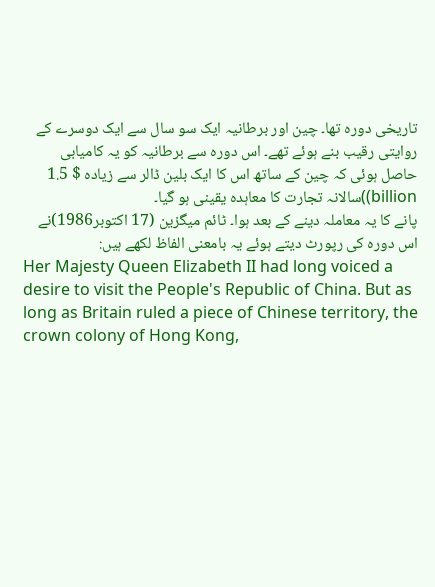تاریخی دورہ تھا۔ چین اور برطانیہ ایک سو سال سے ایک دوسرے کے روایتی رقیب بنے ہوئے تھے۔ اس دورہ سے برطانیہ کو یہ کامیابی حاصل ہوئی کہ چین کے ساتھ اس کا ایک بلین ڈالر سے زیادہ $ 1.5 billion))سالانہ تجارت کا معاہدہ یقینی ہو گیا۔
پانے کا یہ معاملہ دینے کے بعد ہوا۔ ٹائم میگزین (17 اکتوبر1986)نے اس دورہ کی رپورٹ دیتے ہوئے یہ بامعنی الفاظ لکھے ہیں:
Her Majesty Queen Elizabeth II had long voiced a desire to visit the People's Republic of China. But as long as Britain ruled a piece of Chinese territory, the crown colony of Hong Kong,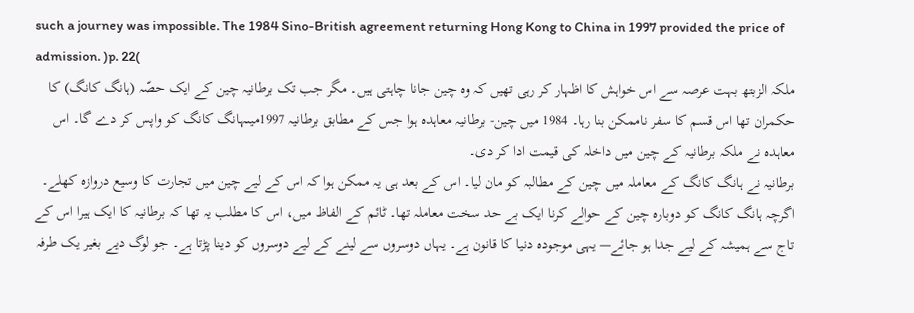such a journey was impossible. The 1984 Sino-British agreement returning Hong Kong to China in 1997 provided the price of admission. )p. 22(
ملکہ الزبتھ بہت عرصہ سے اس خواہش کا اظہار کر رہی تھیں کہ وہ چین جانا چاہتی ہیں۔ مگر جب تک برطانیہ چین کے ایک حصّہ (ہانگ کانگ) کا حکمران تھا اس قسم کا سفر ناممکن بنا رہا۔ 1984 میں چین- برطانیہ معاہدہ ہوا جس کے مطابق برطانیہ 1997میںہانگ کانگ کو واپس کر دے گا۔ اس معاہدہ نے ملکہ برطانیہ کے چین میں داخلہ کی قیمت ادا کر دی۔
برطانیہ نے ہانگ کانگ کے معاملہ میں چین کے مطالبہ کو مان لیا۔ اس کے بعد ہی یہ ممکن ہوا کہ اس کے لیے چین میں تجارت کا وسیع دروازہ کھلے۔ اگرچہ ہانگ کانگ کو دوبارہ چین کے حوالے کرنا ایک بے حد سخت معاملہ تھا۔ ٹائم کے الفاظ میں، اس کا مطلب یہ تھا کہ برطانیہ کا ایک ہیرا اس کے تاج سے ہمیشہ کے لیے جدا ہو جائے— یہی موجودہ دنیا کا قانون ہے۔ یہاں دوسروں سے لینے کے لیے دوسروں کو دینا پڑتا ہے۔ جو لوگ دیے بغیر یک طرفہ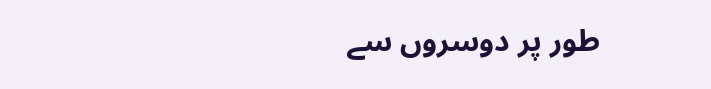طور پر دوسروں سے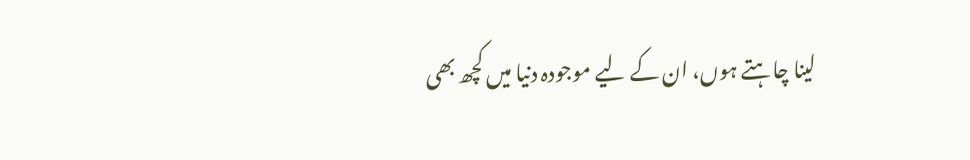لینا چاہتے ہوں، ان کے لیے موجودہ دنیا میں کچھ بھی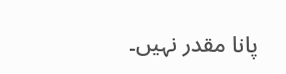پانا مقدر نہیں۔